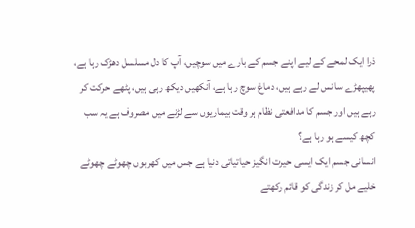ذرا ایک لمحے کے لیے اپنے جسم کے بارے میں سوچیں، آپ کا دل مسلسل دھڑک رہا ہے، پھیپھڑے سانس لے رہے ہیں، دماغ سوچ رہا ہے، آنکھیں دیکھ رہی ہیں، پٹھے حرکت کر رہے ہیں اور جسم کا مدافعتی نظام ہر وقت بیماریوں سے لڑنے میں مصروف ہے یہ سب کچھ کیسے ہو رہا ہے؟
انسانی جسم ایک ایسی حیرت انگیز حیاتیاتی دنیا ہے جس میں کھربوں چھوٹے چھوٹے خلیے مل کر زندگی کو قائم رکھتے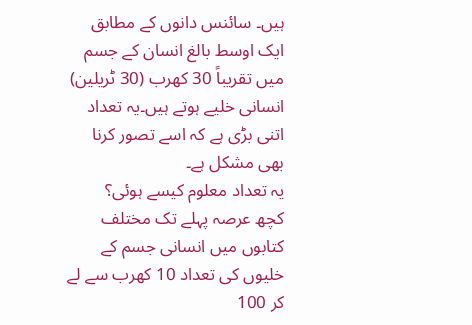ہیں۔ سائنس دانوں کے مطابق ایک اوسط بالغ انسان کے جسم میں تقریباً 30 کھرب (30 ٹریلین) انسانی خلیے ہوتے ہیں۔یہ تعداد اتنی بڑی ہے کہ اسے تصور کرنا بھی مشکل ہے۔
یہ تعداد معلوم کیسے ہوئی؟
کچھ عرصہ پہلے تک مختلف کتابوں میں انسانی جسم کے خلیوں کی تعداد 10 کھرب سے لے کر 100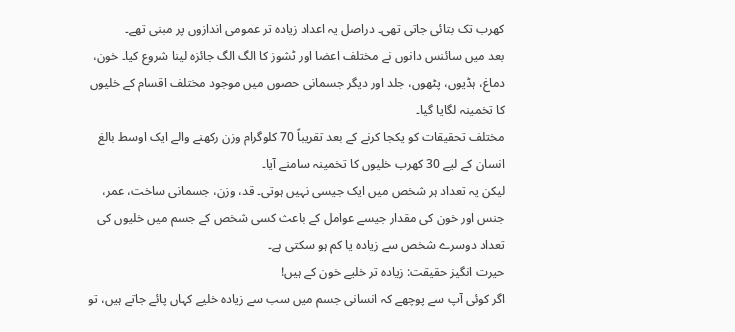کھرب تک بتائی جاتی تھی۔ دراصل یہ اعداد زیادہ تر عمومی اندازوں پر مبنی تھے۔
بعد میں سائنس دانوں نے مختلف اعضا اور ٹشوز کا الگ الگ جائزہ لینا شروع کیا۔ خون، دماغ، ہڈیوں، پٹھوں، جلد اور دیگر جسمانی حصوں میں موجود مختلف اقسام کے خلیوں کا تخمینہ لگایا گیا۔
مختلف تحقیقات کو یکجا کرنے کے بعد تقریباً 70 کلوگرام وزن رکھنے والے ایک اوسط بالغ انسان کے لیے 30 کھرب خلیوں کا تخمینہ سامنے آیا۔
لیکن یہ تعداد ہر شخص میں ایک جیسی نہیں ہوتی۔ قد، وزن، جسمانی ساخت، عمر، جنس اور خون کی مقدار جیسے عوامل کے باعث کسی شخص کے جسم میں خلیوں کی تعداد دوسرے شخص سے زیادہ یا کم ہو سکتی ہے۔
حیرت انگیز حقیقت: زیادہ تر خلیے خون کے ہیں!
اگر کوئی آپ سے پوچھے کہ انسانی جسم میں سب سے زیادہ خلیے کہاں پائے جاتے ہیں، تو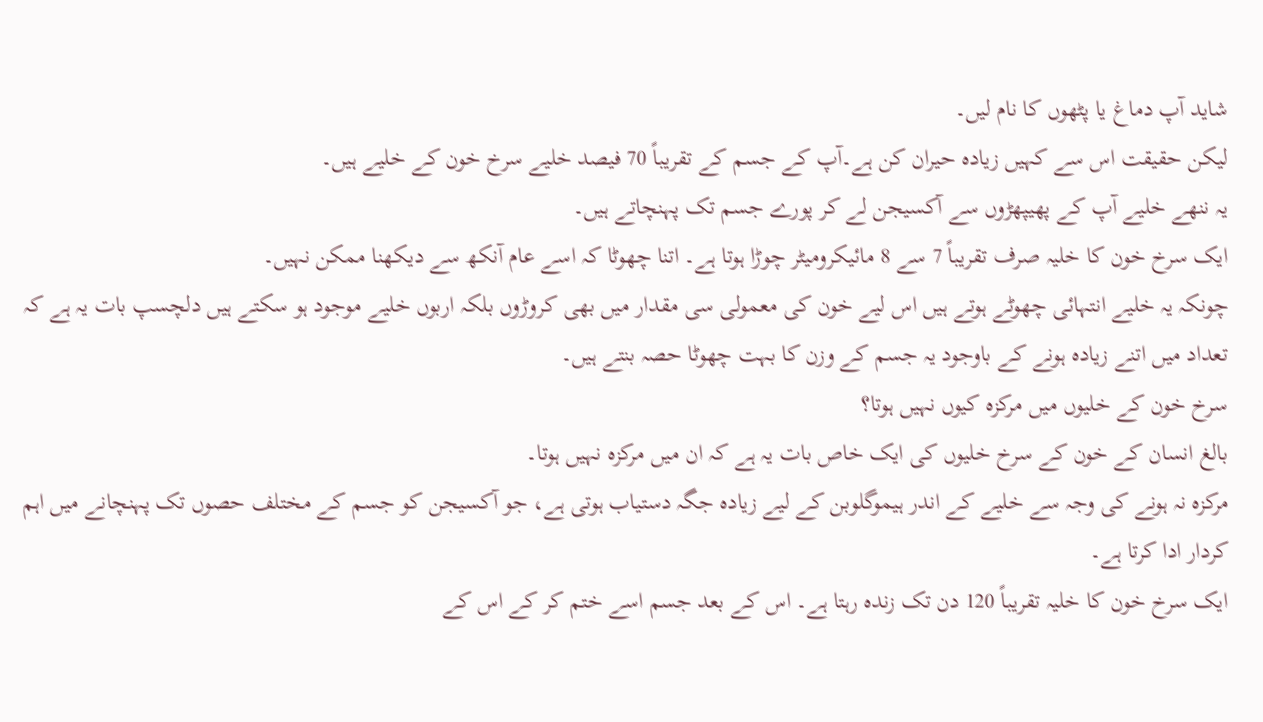شاید آپ دماغ یا پٹھوں کا نام لیں۔
لیکن حقیقت اس سے کہیں زیادہ حیران کن ہے۔آپ کے جسم کے تقریباً 70 فیصد خلیے سرخ خون کے خلیے ہیں۔
یہ ننھے خلیے آپ کے پھیپھڑوں سے آکسیجن لے کر پورے جسم تک پہنچاتے ہیں۔
ایک سرخ خون کا خلیہ صرف تقریباً 7 سے 8 مائیکرومیٹر چوڑا ہوتا ہے۔ اتنا چھوٹا کہ اسے عام آنکھ سے دیکھنا ممکن نہیں۔
چونکہ یہ خلیے انتہائی چھوٹے ہوتے ہیں اس لیے خون کی معمولی سی مقدار میں بھی کروڑوں بلکہ اربوں خلیے موجود ہو سکتے ہیں دلچسپ بات یہ ہے کہ تعداد میں اتنے زیادہ ہونے کے باوجود یہ جسم کے وزن کا بہت چھوٹا حصہ بنتے ہیں۔
سرخ خون کے خلیوں میں مرکزہ کیوں نہیں ہوتا؟
بالغ انسان کے خون کے سرخ خلیوں کی ایک خاص بات یہ ہے کہ ان میں مرکزہ نہیں ہوتا۔
مرکزہ نہ ہونے کی وجہ سے خلیے کے اندر ہیموگلوبن کے لیے زیادہ جگہ دستیاب ہوتی ہے، جو آکسیجن کو جسم کے مختلف حصوں تک پہنچانے میں اہم کردار ادا کرتا ہے۔
ایک سرخ خون کا خلیہ تقریباً 120 دن تک زندہ رہتا ہے۔ اس کے بعد جسم اسے ختم کر کے اس کے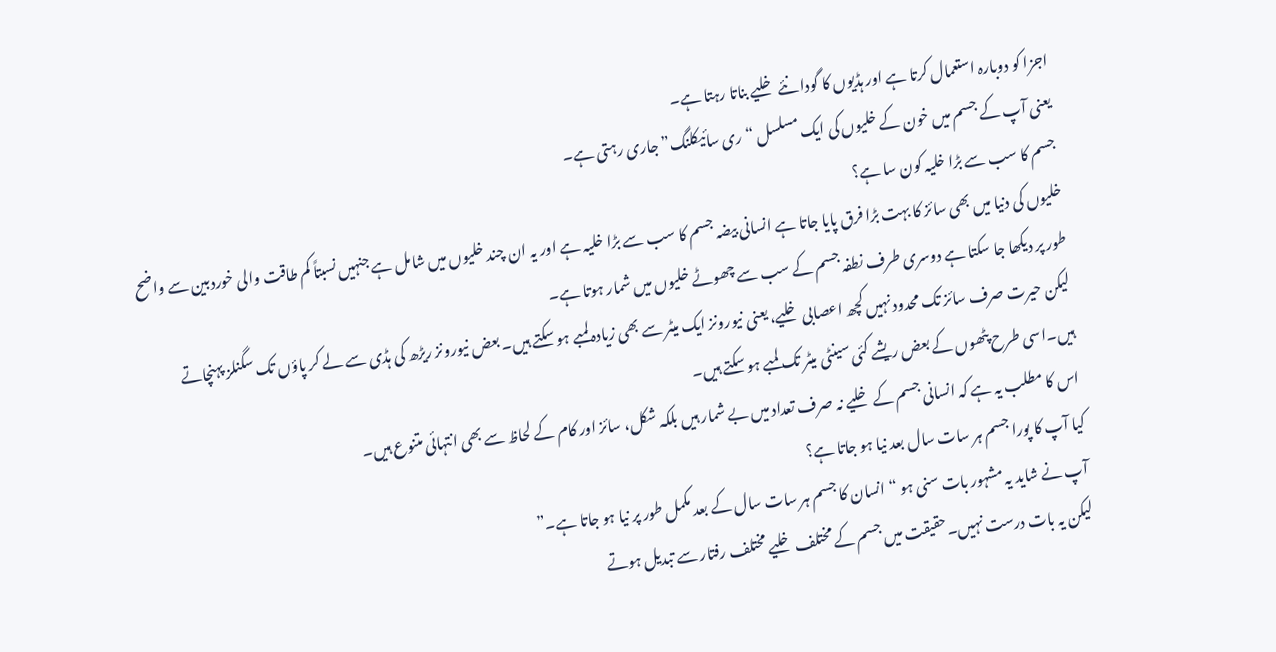اجزا کو دوبارہ استعمال کرتا ہے اور ہڈیوں کا گودا نئے خلیے بناتا رہتا ہے۔
یعنی آپ کے جسم میں خون کے خلیوں کی ایک مسلسل “ری سائیکلنگ” جاری رہتی ہے۔
جسم کا سب سے بڑا خلیہ کون سا ہے؟
خلیوں کی دنیا میں بھی سائز کا بہت بڑا فرق پایا جاتا ہے انسانی بیضہ جسم کا سب سے بڑا خلیہ ہے اور یہ ان چند خلیوں میں شامل ہے جنہیں نسبتاً کم طاقت والی خوردبین سے واضح طور پر دیکھا جا سکتا ہے دوسری طرف نطفہ جسم کے سب سے چھوٹے خلیوں میں شمار ہوتا ہے۔
لیکن حیرت صرف سائز تک محدود نہیں کچھ اعصابی خلیے، یعنی نیورونز ایک میٹر سے بھی زیادہ لمبے ہو سکتے ہیں۔ بعض نیورونز ریڑھ کی ہڈی سے لے کر پاؤں تک سگنلز پہنچاتے ہیں۔اسی طرح پٹھوں کے بعض ریشے کئی سینٹی میٹر تک لمبے ہو سکتے ہیں۔
اس کا مطلب یہ ہے کہ انسانی جسم کے خلیے نہ صرف تعداد میں بے شمار ہیں بلکہ شکل، سائز اور کام کے لحاظ سے بھی انتہائی متنوع ہیں۔
کیا آپ کا پورا جسم ہر سات سال بعد نیا ہو جاتا ہے؟
آپ نے شاید یہ مشہور بات سنی ہو “انسان کا جسم ہر سات سال کے بعد مکمل طور پر نیا ہو جاتا ہے۔”
لیکن یہ بات درست نہیں۔حقیقت میں جسم کے مختلف خلیے مختلف رفتار سے تبدیل ہوتے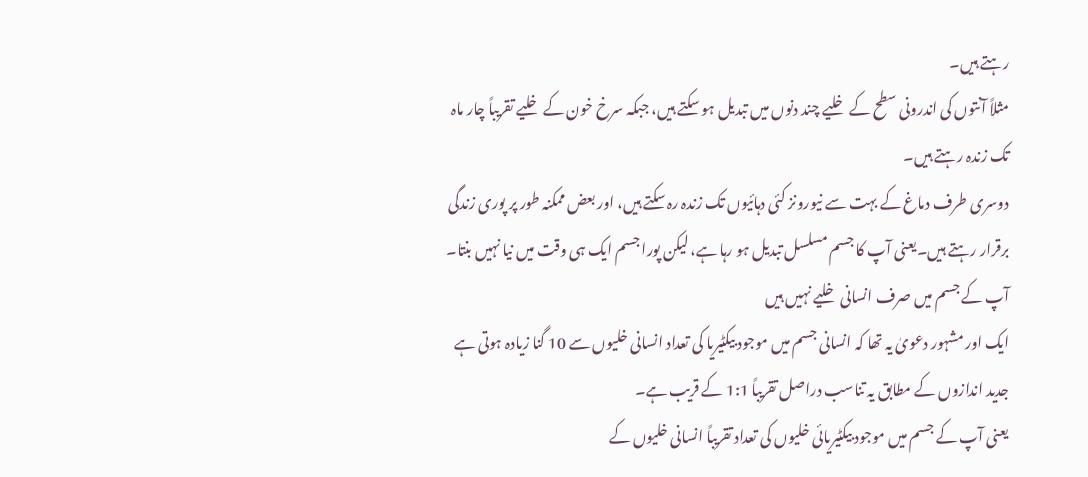رہتے ہیں۔
مثلاً آنتوں کی اندرونی سطح کے خلیے چند دنوں میں تبدیل ہو سکتے ہیں، جبکہ سرخ خون کے خلیے تقریباً چار ماہ تک زندہ رہتے ہیں۔
دوسری طرف دماغ کے بہت سے نیورونز کئی دہائیوں تک زندہ رہ سکتے ہیں، اور بعض ممکنہ طور پر پوری زندگی برقرار رہتے ہیں۔یعنی آپ کا جسم مسلسل تبدیل ہو رہا ہے، لیکن پورا جسم ایک ہی وقت میں نیا نہیں بنتا۔
آپ کے جسم میں صرف انسانی خلیے نہیں ہیں
ایک اور مشہور دعویٰ یہ تھا کہ انسانی جسم میں موجود بیکٹیریا کی تعداد انسانی خلیوں سے 10 گنا زیادہ ہوتی ہے جدید اندازوں کے مطابق یہ تناسب دراصل تقریباً 1:1 کے قریب ہے۔
یعنی آپ کے جسم میں موجود بیکٹیریائی خلیوں کی تعداد تقریباً انسانی خلیوں کے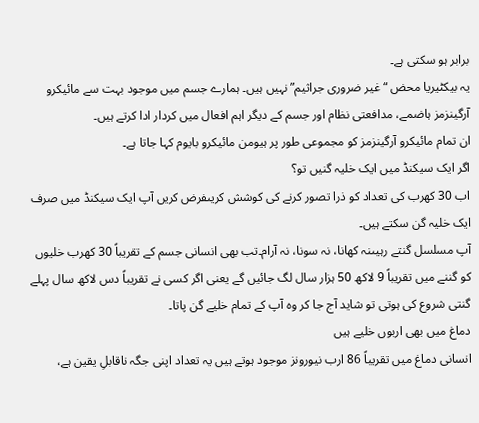برابر ہو سکتی ہے۔
یہ بیکٹیریا محض “غیر ضروری جراثیم” نہیں ہیں۔ ہمارے جسم میں موجود بہت سے مائیکرو آرگینزمز ہاضمے، مدافعتی نظام اور جسم کے دیگر اہم افعال میں کردار ادا کرتے ہیں۔
ان تمام مائیکرو آرگینزمز کو مجموعی طور پر ہیومن مائیکرو بایوم کہا جاتا ہے۔
اگر ایک سیکنڈ میں ایک خلیہ گنیں تو؟
اب 30 کھرب کی تعداد کو ذرا تصور کرنے کی کوشش کریںفرض کریں آپ ایک سیکنڈ میں صرف ایک خلیہ گن سکتے ہیں۔
آپ مسلسل گنتے رہیںنہ کھانا، نہ سونا، نہ آرام۔تب بھی انسانی جسم کے تقریباً 30 کھرب خلیوں کو گننے میں تقریباً 9 لاکھ 50 ہزار سال لگ جائیں گے یعنی اگر کسی نے تقریباً دس لاکھ سال پہلے گنتی شروع کی ہوتی تو شاید آج جا کر وہ آپ کے تمام خلیے گن پاتا۔
دماغ میں بھی اربوں خلیے ہیں
انسانی دماغ میں تقریباً 86 ارب نیورونز موجود ہوتے ہیں یہ تعداد اپنی جگہ ناقابلِ یقین ہے،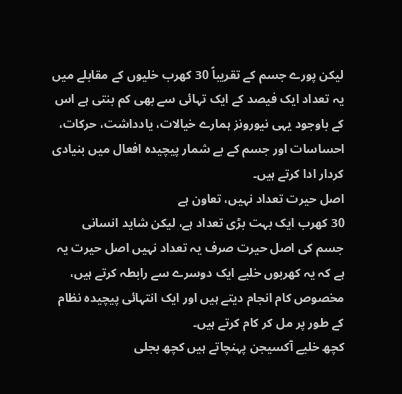لیکن پورے جسم کے تقریباً 30 کھرب خلیوں کے مقابلے میں یہ تعداد ایک فیصد کے ایک تہائی سے بھی کم بنتی ہے اس کے باوجود یہی نیورونز ہمارے خیالات، یادداشت، حرکات، احساسات اور جسم کے بے شمار پیچیدہ افعال میں بنیادی کردار ادا کرتے ہیں۔
اصل حیرت تعداد نہیں، تعاون ہے
30 کھرب ایک بہت بڑی تعداد ہے، لیکن شاید انسانی جسم کی اصل حیرت صرف یہ تعداد نہیں اصل حیرت یہ ہے کہ یہ کھربوں خلیے ایک دوسرے سے رابطہ کرتے ہیں، مخصوص کام انجام دیتے ہیں اور ایک انتہائی پیچیدہ نظام کے طور پر مل کر کام کرتے ہیں۔
کچھ خلیے آکسیجن پہنچاتے ہیں کچھ بجلی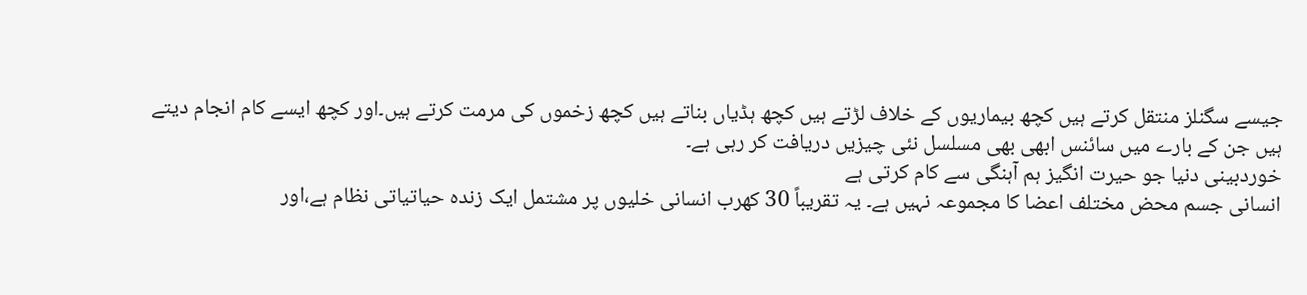جیسے سگنلز منتقل کرتے ہیں کچھ بیماریوں کے خلاف لڑتے ہیں کچھ ہڈیاں بناتے ہیں کچھ زخموں کی مرمت کرتے ہیں۔اور کچھ ایسے کام انجام دیتے ہیں جن کے بارے میں سائنس ابھی بھی مسلسل نئی چیزیں دریافت کر رہی ہے۔
خوردبینی دنیا جو حیرت انگیز ہم آہنگی سے کام کرتی ہے
انسانی جسم محض مختلف اعضا کا مجموعہ نہیں ہے۔ یہ تقریباً 30 کھرب انسانی خلیوں پر مشتمل ایک زندہ حیاتیاتی نظام ہے،اور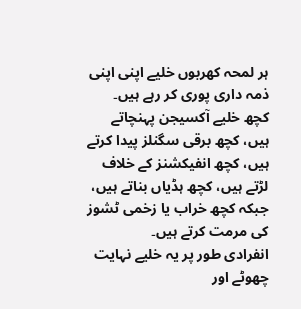ہر لمحہ کھربوں خلیے اپنی اپنی ذمہ داری پوری کر رہے ہیں۔
کچھ خلیے آکسیجن پہنچاتے ہیں، کچھ برقی سگنلز پیدا کرتے ہیں، کچھ انفیکشنز کے خلاف لڑتے ہیں، کچھ ہڈیاں بناتے ہیں، جبکہ کچھ خراب یا زخمی ٹشوز کی مرمت کرتے ہیں۔
انفرادی طور پر یہ خلیے نہایت چھوٹے اور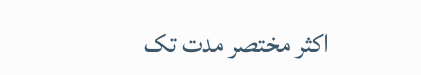اکثر مختصر مدت تک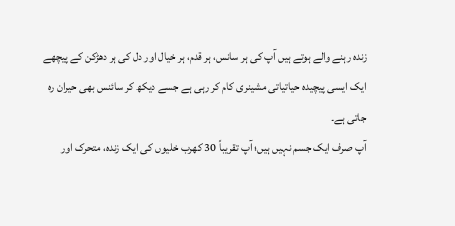زندہ رہنے والے ہوتے ہیں آپ کی ہر سانس، ہر قدم، ہر خیال اور دل کی ہر دھڑکن کے پیچھے ایک ایسی پیچیدہ حیاتیاتی مشینری کام کر رہی ہے جسے دیکھ کر سائنس بھی حیران رہ جاتی ہے۔
آپ صرف ایک جسم نہیں ہیں؛ آپ تقریباً 30 کھرب خلیوں کی ایک زندہ، متحرک اور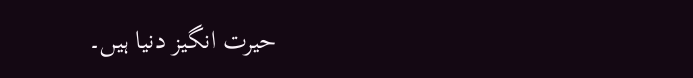حیرت انگیز دنیا ہیں۔